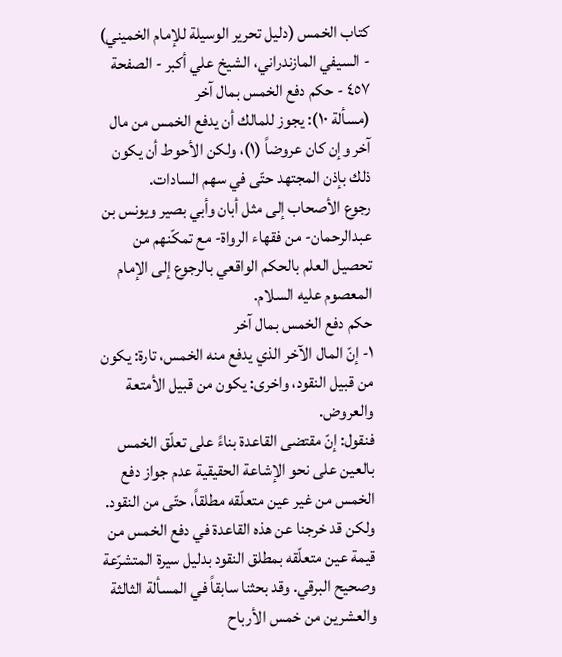كتاب الخمس (دليل تحرير الوسيلة للإمام الخميني) - السيفي المازندراني، الشيخ علي أكبر - الصفحة ٤٥٧ - حكم دفع الخمس بمال آخر
(مسألة ١٠): يجوز للمالك أن يدفع الخمس من مال آخر وإن كان عروضاً (١)، ولكن الأحوط أن يكون ذلك بإذن المجتهد حتّى في سهم السادات.
رجوع الأصحاب إلى مثل أبان وأبي بصير ويونس بن عبدالرحمان- من فقهاء الرواة- مع تمكّنهم من تحصيل العلم بالحكم الواقعي بالرجوع إلى الإمام المعصوم عليه السلام.
حكم دفع الخمس بمال آخر
١- إنّ المال الآخر الذي يدفع منه الخمس، تارة: يكون من قبيل النقود، واخرى: يكون من قبيل الأمتعة والعروض.
فنقول: إنّ مقتضى القاعدة بناءً على تعلّق الخمس بالعين على نحو الإشاعة الحقيقية عدم جواز دفع الخمس من غير عين متعلّقه مطلقاً، حتّى من النقود. ولكن قد خرجنا عن هذه القاعدة في دفع الخمس من قيمة عين متعلّقه بمطلق النقود بدليل سيرة المتشرّعة وصحيح البرقي. وقد بحثنا سابقاً في المسألة الثالثة والعشرين من خمس الأرباح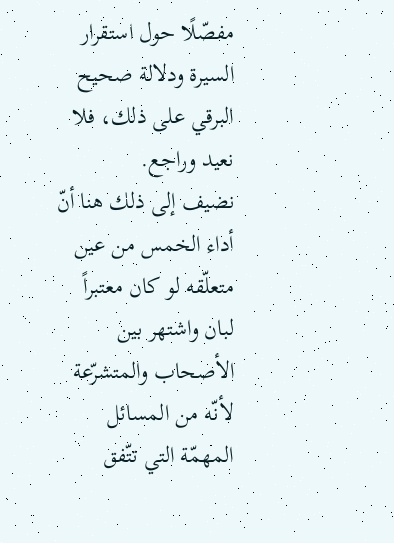مفصّلًا حول استقرار السيرة ودلالة صحيح البرقي على ذلك، فلا نعيد وراجع.
نضيف إلى ذلك هنا أنّ أداء الخمس من عين متعلّقه لو كان معتبراً لبان واشتهر بين الأصحاب والمتشرّعة لأنّه من المسائل المهمّة التي تتّفق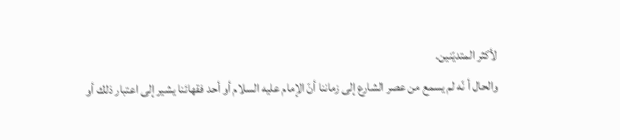لأكثر المتديّنين.
والحال أ نّه لم يسمع من عصر الشارع إلى زماننا أنّ الإمام عليه السلام أو أحد فقهائنا يشير إلى اعتبار ذلك أو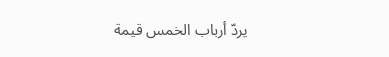يردّ أرباب الخمس قيمة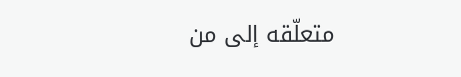متعلّقه إلى من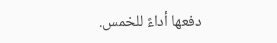دفعها أداءً للخمس.